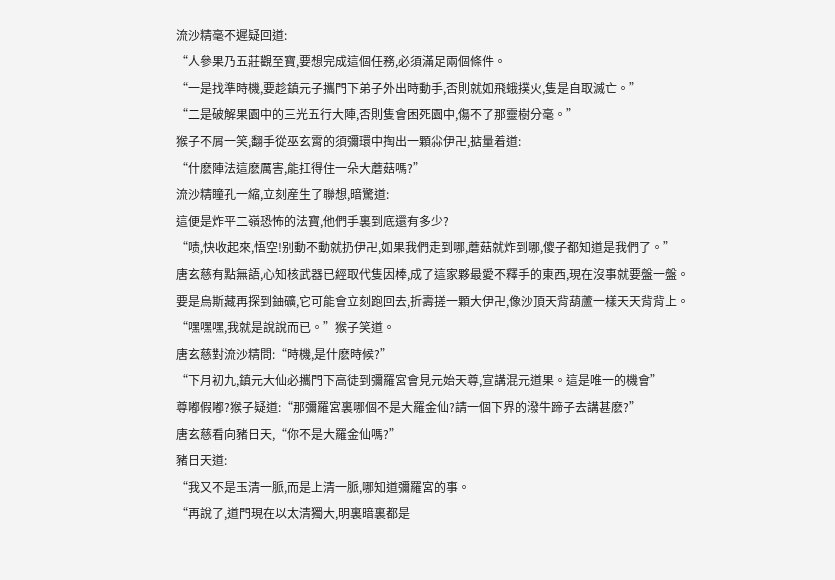流沙精毫不遲疑回道:
“人參果乃五莊觀至寶,要想完成這個任務,必須滿足兩個條件。
“一是找準時機,要趁鎮元子攜門下弟子外出時動手,否則就如飛蛾撲火,隻是自取滅亡。”
“二是破解果園中的三光五行大陣,否則隻會困死園中,傷不了那靈樹分毫。”
猴子不屑一笑,翻手從巫玄霄的須彌環中掏出一顆尛伊卍,掂量着道:
“什麽陣法這麽厲害,能扛得住一朵大蘑菇嗎?”
流沙精瞳孔一縮,立刻産生了聯想,暗驚道:
這便是炸平二嶺恐怖的法寶,他們手裏到底還有多少?
“啧,快收起來,悟空!别動不動就扔伊卍,如果我們走到哪,蘑菇就炸到哪,傻子都知道是我們了。”
唐玄慈有點無語,心知核武器已經取代隻因棒,成了這家夥最愛不釋手的東西,現在沒事就要盤一盤。
要是烏斯藏再探到鈾礦,它可能會立刻跑回去,折壽搓一顆大伊卍,像沙頂天背葫蘆一樣天天背背上。
“嘿嘿嘿,我就是說說而已。”猴子笑道。
唐玄慈對流沙精問:“時機,是什麽時候?”
“下月初九,鎮元大仙必攜門下高徒到彌羅宮會見元始天尊,宣講混元道果。這是唯一的機會”
尊嘟假嘟?猴子疑道:“那彌羅宮裏哪個不是大羅金仙?請一個下界的潑牛蹄子去講甚麽?”
唐玄慈看向豬日天,“你不是大羅金仙嗎?”
豬日天道:
“我又不是玉清一脈,而是上清一脈,哪知道彌羅宮的事。
“再說了,道門現在以太清獨大,明裏暗裏都是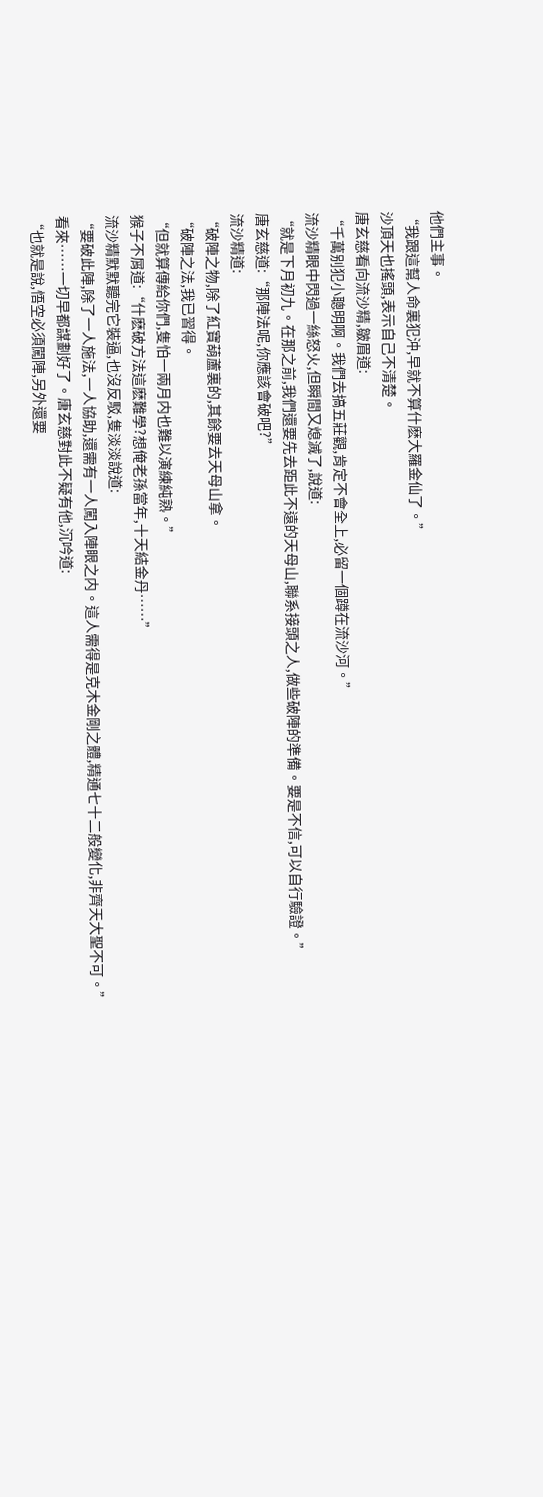他們主事。
“我跟這幫人命裏犯沖,早就不算什麽大羅金仙了。”
沙頂天也搖頭,表示自己不清楚。
唐玄慈看向流沙精,皺眉道:
“千萬别犯小聰明啊。我們去搞五莊觀,肯定不會全上,必留一個蹲在流沙河。”
流沙精眼中閃過一絲怒火,但瞬間又熄滅了,說道:
“就是下月初九。在那之前,我們還要先去距此不遠的天母山,聯系接頭之人,做些破陣的準備。要是不信,可以自行驗證。”
唐玄慈道:“那陣法呢,你應該會破吧?”
流沙精道:
“破陣之物,除了紅寶葫蘆裏的,其餘要去天母山拿。
“破陣之法,我已習得。
“但就算傳給你們,隻怕一兩月内也難以演練純熟。”
猴子不屑道:“什麽破方法這麽難學?想俺老孫當年,十天結金丹……”
流沙精默默聽完它裝逼,也沒反駁,隻淡淡說道:
“要破此陣,除了一人施法,一人協助,還需有一人闖入陣眼之内。這人需得是克木金剛之體,精通七十二般變化,非齊天大聖不可。”
看來……一切早都謀劃好了。唐玄慈對此不疑有他,沉吟道:
“也就是說,悟空必須闖陣,另外還要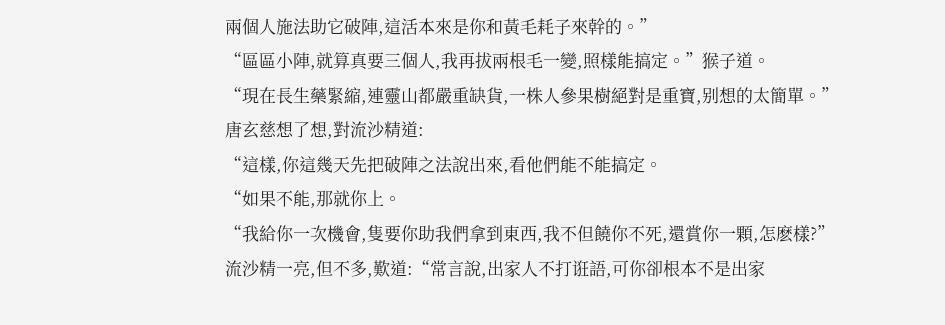兩個人施法助它破陣,這活本來是你和黃毛耗子來幹的。”
“區區小陣,就算真要三個人,我再拔兩根毛一變,照樣能搞定。”猴子道。
“現在長生藥緊縮,連靈山都嚴重缺貨,一株人參果樹絕對是重寶,别想的太簡單。”
唐玄慈想了想,對流沙精道:
“這樣,你這幾天先把破陣之法說出來,看他們能不能搞定。
“如果不能,那就你上。
“我給你一次機會,隻要你助我們拿到東西,我不但饒你不死,還賞你一顆,怎麽樣?”
流沙精一亮,但不多,歎道:“常言說,出家人不打诳語,可你卻根本不是出家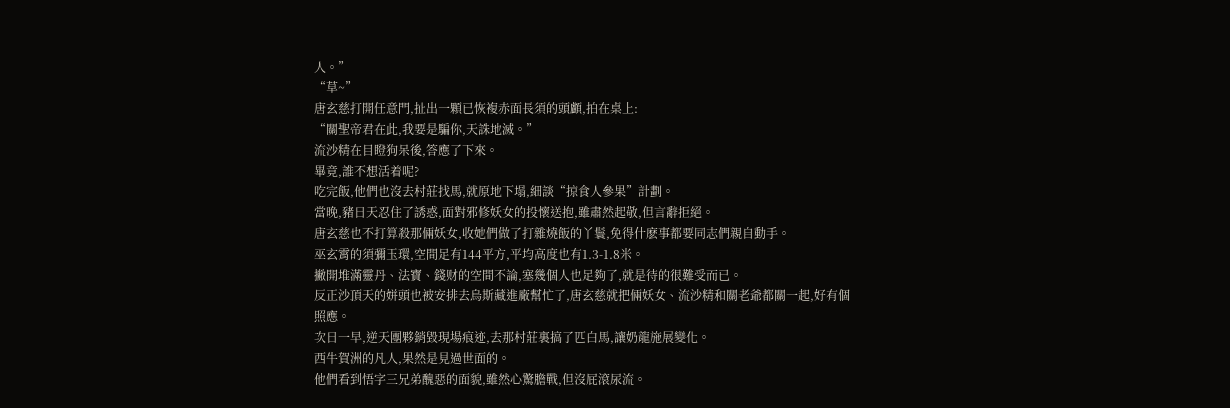人。”
“草~”
唐玄慈打開任意門,扯出一顆已恢複赤面長須的頭顱,拍在桌上:
“關聖帝君在此,我要是騙你,天誅地滅。”
流沙精在目瞪狗呆後,答應了下來。
畢竟,誰不想活着呢?
吃完飯,他們也沒去村莊找馬,就原地下塌,細談“掠食人參果”計劃。
當晚,豬日天忍住了誘惑,面對邪修妖女的投懷送抱,雖肅然起敬,但言辭拒絕。
唐玄慈也不打算殺那倆妖女,收她們做了打雜燒飯的丫鬟,免得什麽事都要同志們親自動手。
巫玄霄的須彌玉環,空間足有144平方,平均高度也有1.3-1.8米。
撇開堆滿靈丹、法寶、錢财的空間不論,塞幾個人也足夠了,就是待的很難受而已。
反正沙頂天的姘頭也被安排去烏斯藏進廠幫忙了,唐玄慈就把倆妖女、流沙精和關老爺都關一起,好有個照應。
次日一早,逆天團夥銷毀現場痕迹,去那村莊裏搞了匹白馬,讓奶龍施展變化。
西牛賀洲的凡人,果然是見過世面的。
他們看到悟字三兄弟醜惡的面貌,雖然心驚膽戰,但沒屁滾尿流。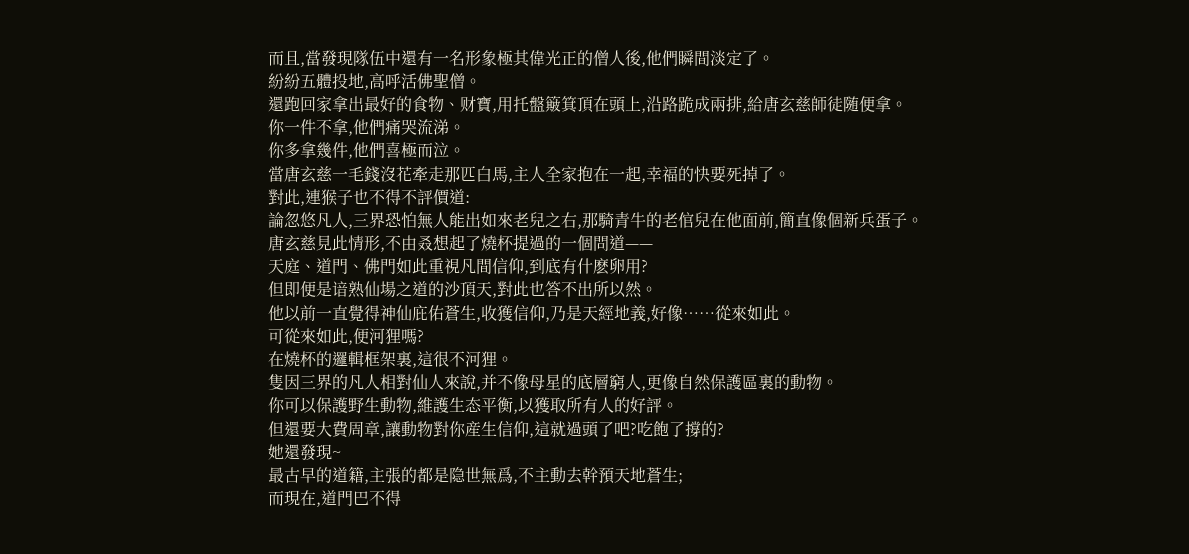而且,當發現隊伍中還有一名形象極其偉光正的僧人後,他們瞬間淡定了。
紛紛五體投地,高呼活佛聖僧。
還跑回家拿出最好的食物、财寶,用托盤簸箕頂在頭上,沿路跪成兩排,給唐玄慈師徒随便拿。
你一件不拿,他們痛哭流涕。
你多拿幾件,他們喜極而泣。
當唐玄慈一毛錢沒花牽走那匹白馬,主人全家抱在一起,幸福的快要死掉了。
對此,連猴子也不得不評價道:
論忽悠凡人,三界恐怕無人能出如來老兒之右,那騎青牛的老倌兒在他面前,簡直像個新兵蛋子。
唐玄慈見此情形,不由叒想起了燒杯提過的一個問道——
天庭、道門、佛門如此重視凡間信仰,到底有什麽卵用?
但即便是谙熟仙場之道的沙頂天,對此也答不出所以然。
他以前一直覺得神仙庇佑蒼生,收獲信仰,乃是天經地義,好像……從來如此。
可從來如此,便河狸嗎?
在燒杯的邏輯框架裏,這很不河狸。
隻因三界的凡人相對仙人來說,并不像母星的底層窮人,更像自然保護區裏的動物。
你可以保護野生動物,維護生态平衡,以獲取所有人的好評。
但還要大費周章,讓動物對你産生信仰,這就過頭了吧?吃飽了撐的?
她還發現~
最古早的道籍,主張的都是隐世無爲,不主動去幹預天地蒼生;
而現在,道門巴不得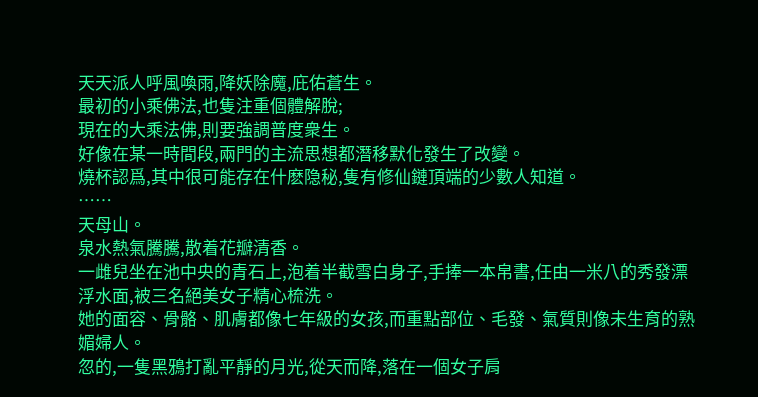天天派人呼風喚雨,降妖除魔,庇佑蒼生。
最初的小乘佛法,也隻注重個體解脫;
現在的大乘法佛,則要強調普度衆生。
好像在某一時間段,兩門的主流思想都潛移默化發生了改變。
燒杯認爲,其中很可能存在什麽隐秘,隻有修仙鏈頂端的少數人知道。
……
天母山。
泉水熱氣騰騰,散着花瓣清香。
一雌兒坐在池中央的青石上,泡着半截雪白身子,手捧一本帛書,任由一米八的秀發漂浮水面,被三名絕美女子精心梳洗。
她的面容、骨骼、肌膚都像七年級的女孩,而重點部位、毛發、氣質則像未生育的熟媚婦人。
忽的,一隻黑鴉打亂平靜的月光,從天而降,落在一個女子肩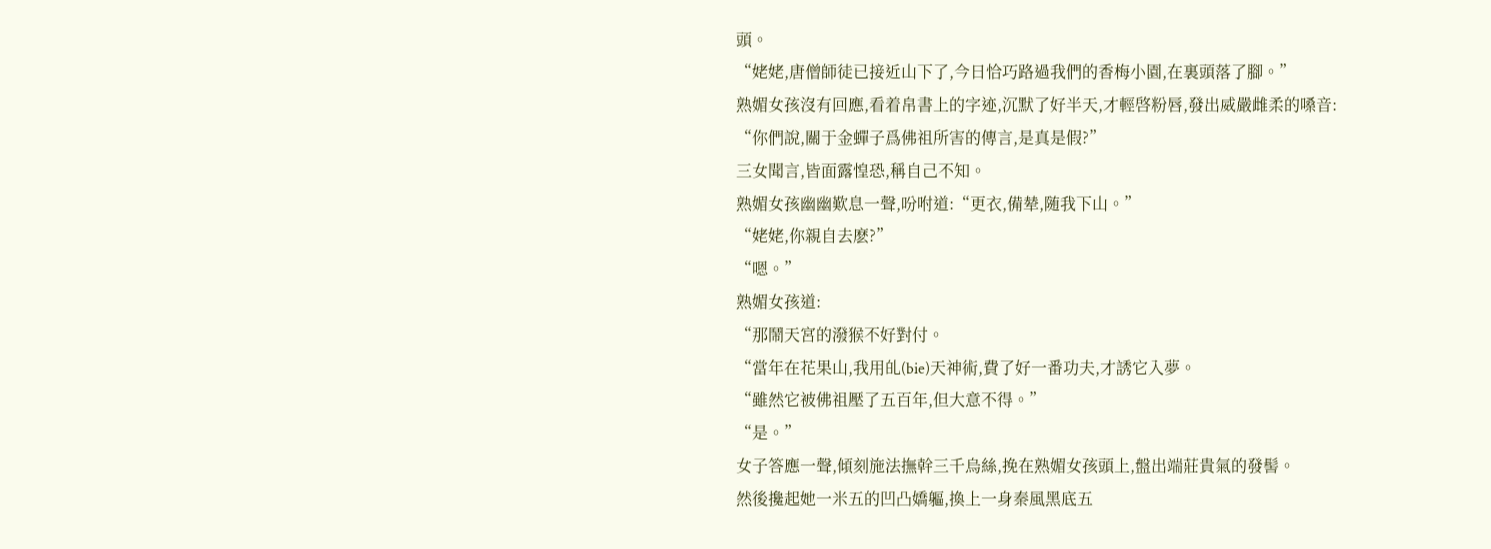頭。
“姥姥,唐僧師徒已接近山下了,今日恰巧路過我們的香梅小園,在裏頭落了腳。”
熟媚女孩沒有回應,看着帛書上的字迹,沉默了好半天,才輕啓粉唇,發出威嚴雌柔的嗓音:
“你們說,關于金蟬子爲佛祖所害的傳言,是真是假?”
三女聞言,皆面露惶恐,稱自己不知。
熟媚女孩幽幽歎息一聲,吩咐道:“更衣,備辇,随我下山。”
“姥姥,你親自去麽?”
“嗯。”
熟媚女孩道:
“那鬧天宮的潑猴不好對付。
“當年在花果山,我用癿(bie)天神術,費了好一番功夫,才誘它入夢。
“雖然它被佛祖壓了五百年,但大意不得。”
“是。”
女子答應一聲,傾刻施法撫幹三千烏絲,挽在熟媚女孩頭上,盤出端莊貴氣的發髻。
然後攙起她一米五的凹凸嬌軀,換上一身秦風黑底五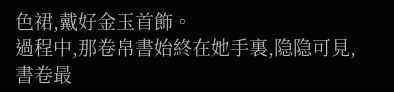色裙,戴好金玉首飾。
過程中,那卷帛書始終在她手裏,隐隐可見,書卷最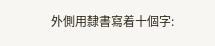外側用隸書寫着十個字: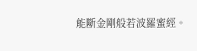能斷金剛般若波羅蜜經。